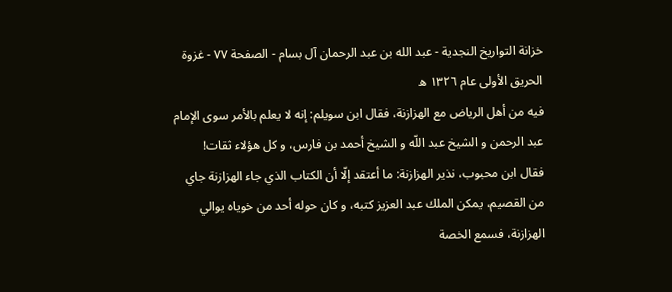خزانة التواريخ النجدية - عبد الله بن عبد الرحمان آل بسام - الصفحة ٧٧ - غزوة الحريق الأولى عام ١٣٢٦ ه
فيه من أهل الرياض مع الهزازنة، فقال ابن سويلم: إنه لا يعلم بالأمر سوى الإمام عبد الرحمن و الشيخ عبد اللّه و الشيخ أحمد بن فارس، و كل هؤلاء ثقات!
فقال ابن محبوب، نذير الهزازنة: ما أعتقد إلّا أن الكتاب الذي جاء الهزازنة جاي من القصيم، يمكن الملك عبد العزيز كتبه، و كان حوله أحد من خوياه يوالي الهزازنة، فسمع الخصة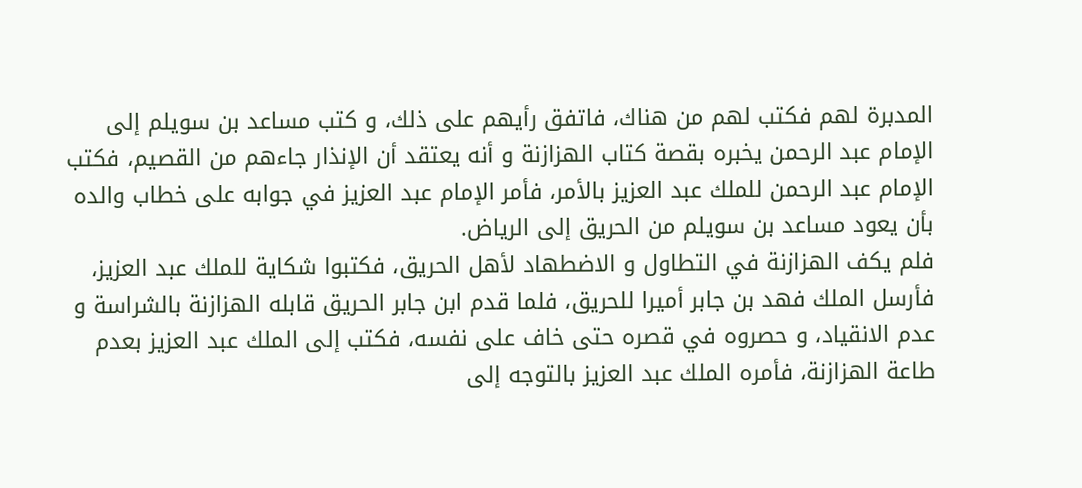المدبرة لهم فكتب لهم من هناك، فاتفق رأيهم على ذلك، و كتب مساعد بن سويلم إلى الإمام عبد الرحمن يخبره بقصة كتاب الهزازنة و أنه يعتقد أن الإنذار جاءهم من القصيم، فكتب الإمام عبد الرحمن للملك عبد العزيز بالأمر، فأمر الإمام عبد العزيز في جوابه على خطاب والده بأن يعود مساعد بن سويلم من الحريق إلى الرياض.
فلم يكف الهزازنة في التطاول و الاضطهاد لأهل الحريق، فكتبوا شكاية للملك عبد العزيز، فأرسل الملك فهد بن جابر أميرا للحريق، فلما قدم ابن جابر الحريق قابله الهزازنة بالشراسة و عدم الانقياد، و حصروه في قصره حتى خاف على نفسه، فكتب إلى الملك عبد العزيز بعدم طاعة الهزازنة، فأمره الملك عبد العزيز بالتوجه إلى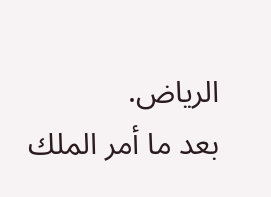الرياض.
بعد ما أمر الملك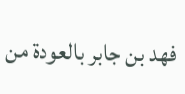فهد بن جابر بالعودة من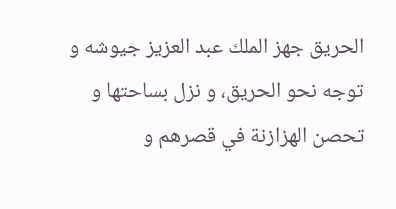الحريق جهز الملك عبد العزيز جيوشه و توجه نحو الحريق، و نزل بساحتها و تحصن الهزازنة في قصرهم و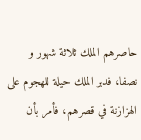حاصرهم الملك ثلاثة شهور و نصفا، فدبر الملك حيلة للهجوم على الهزازنة في قصرهم، فأمر بأن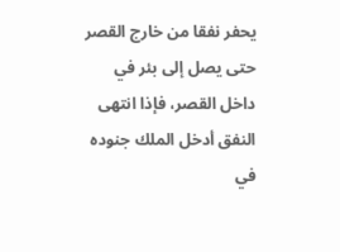يحفر نفقا من خارج القصر حتى يصل إلى بئر في داخل القصر، فإذا انتهى النفق أدخل الملك جنوده في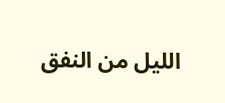الليل من النفق